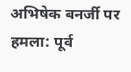अभिषेक बनर्जी पर हमला: पूर्व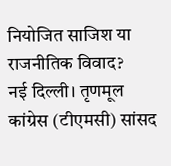नियोजित साजिश या राजनीतिक विवाद?
नई दिल्ली। तृणमूल कांग्रेस (टीएमसी) सांसद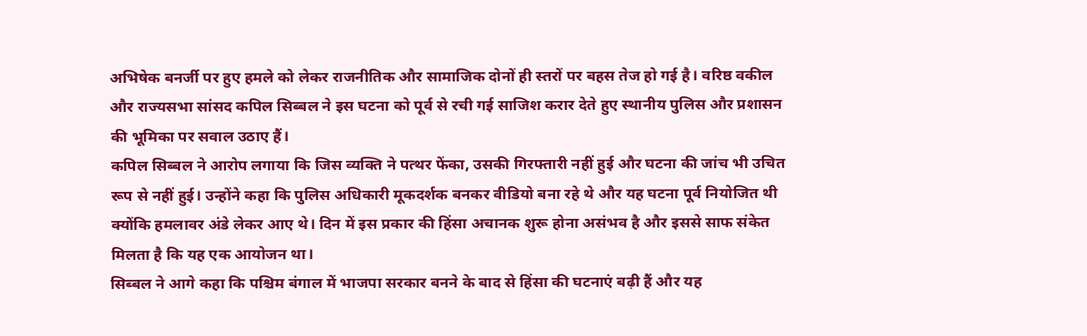अभिषेक बनर्जी पर हुए हमले को लेकर राजनीतिक और सामाजिक दोनों ही स्तरों पर बहस तेज हो गई है। वरिष्ठ वकील और राज्यसभा सांसद कपिल सिब्बल ने इस घटना को पूर्व से रची गई साजिश करार देते हुए स्थानीय पुलिस और प्रशासन की भूमिका पर सवाल उठाए हैं।
कपिल सिब्बल ने आरोप लगाया कि जिस व्यक्ति ने पत्थर फेंका, उसकी गिरफ्तारी नहीं हुई और घटना की जांच भी उचित रूप से नहीं हुई। उन्होंने कहा कि पुलिस अधिकारी मूकदर्शक बनकर वीडियो बना रहे थे और यह घटना पूर्व नियोजित थी क्योंकि हमलावर अंडे लेकर आए थे। दिन में इस प्रकार की हिंसा अचानक शुरू होना असंभव है और इससे साफ संकेत मिलता है कि यह एक आयोजन था।
सिब्बल ने आगे कहा कि पश्चिम बंगाल में भाजपा सरकार बनने के बाद से हिंसा की घटनाएं बढ़ी हैं और यह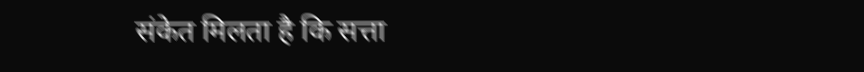संकेत मिलता है कि सत्ता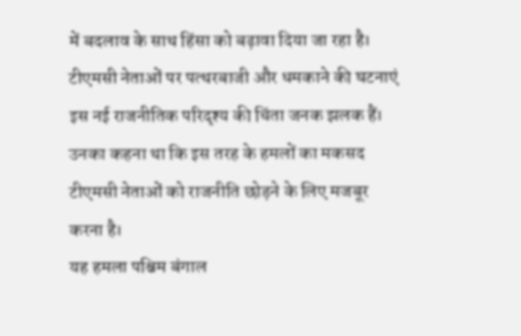में बदलाव के साथ हिंसा को बढ़ावा दिया जा रहा है। टीएमसी नेताओं पर पत्थरबाजी और धमकाने की घटनाएं इस नई राजनीतिक परिदृश्य की चिंता जनक झलक हैं। उनका कहना था कि इस तरह के हमलों का मकसद टीएमसी नेताओं को राजनीति छोड़ने के लिए मजबूर करना है।
यह हमला पश्चिम बंगाल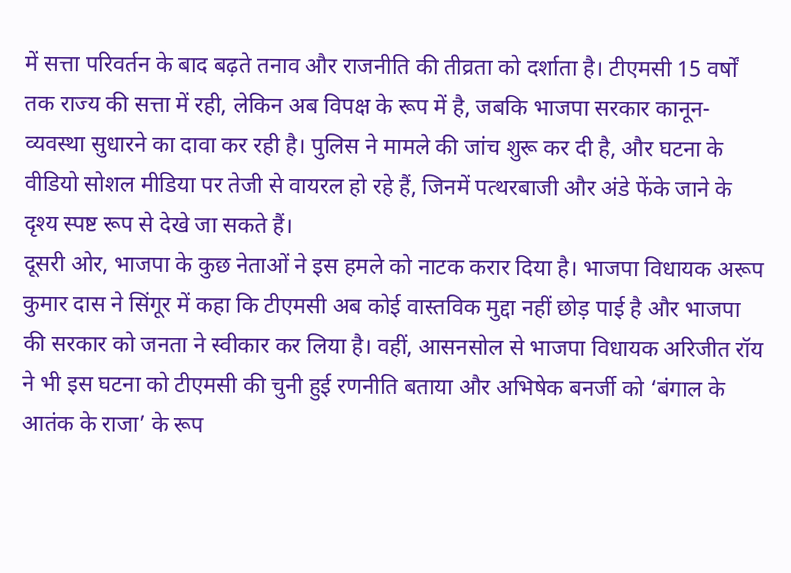में सत्ता परिवर्तन के बाद बढ़ते तनाव और राजनीति की तीव्रता को दर्शाता है। टीएमसी 15 वर्षों तक राज्य की सत्ता में रही, लेकिन अब विपक्ष के रूप में है, जबकि भाजपा सरकार कानून-व्यवस्था सुधारने का दावा कर रही है। पुलिस ने मामले की जांच शुरू कर दी है, और घटना के वीडियो सोशल मीडिया पर तेजी से वायरल हो रहे हैं, जिनमें पत्थरबाजी और अंडे फेंके जाने के दृश्य स्पष्ट रूप से देखे जा सकते हैं।
दूसरी ओर, भाजपा के कुछ नेताओं ने इस हमले को नाटक करार दिया है। भाजपा विधायक अरूप कुमार दास ने सिंगूर में कहा कि टीएमसी अब कोई वास्तविक मुद्दा नहीं छोड़ पाई है और भाजपा की सरकार को जनता ने स्वीकार कर लिया है। वहीं, आसनसोल से भाजपा विधायक अरिजीत रॉय ने भी इस घटना को टीएमसी की चुनी हुई रणनीति बताया और अभिषेक बनर्जी को ‘बंगाल के आतंक के राजा’ के रूप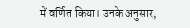में वर्णित किया। उनके अनुसार,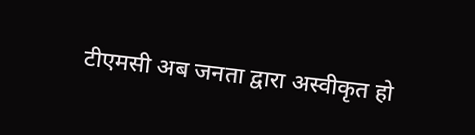टीएमसी अब जनता द्वारा अस्वीकृत हो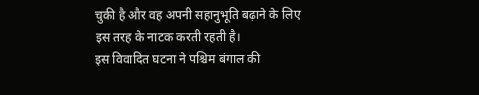चुकी है और वह अपनी सहानुभूति बढ़ाने के लिए इस तरह के नाटक करती रहती है।
इस विवादित घटना ने पश्चिम बंगाल की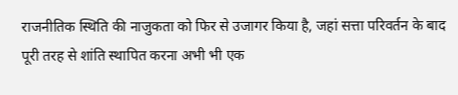राजनीतिक स्थिति की नाजुकता को फिर से उजागर किया है, जहां सत्ता परिवर्तन के बाद पूरी तरह से शांति स्थापित करना अभी भी एक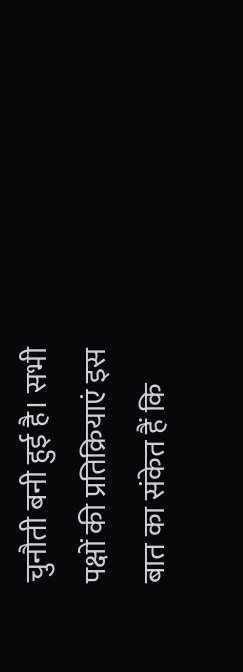चुनौती बनी हुई है। सभी पक्षों की प्रतिक्रियाएं इस बात का संकेत हैं कि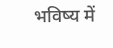भविष्य में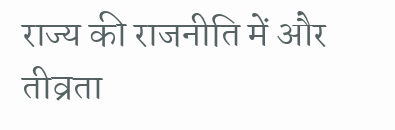राज्य की राजनीति में और तीव्रता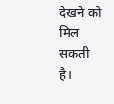देखने को मिल सकती है।